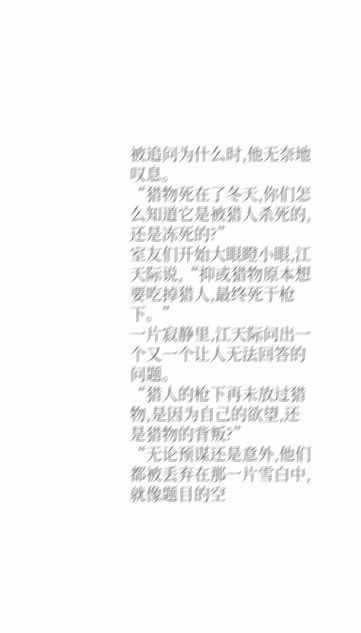被追问为什么时,他无奈地叹息。
“猎物死在了冬天,你们怎么知道它是被猎人杀死的,还是冻死的?”
室友们开始大眼瞪小眼,江天际说,“抑或猎物原本想要吃掉猎人,最终死于枪下。”
一片寂静里,江天际问出一个又一个让人无法回答的问题。
“猎人的枪下再未放过猎物,是因为自己的欲望,还是猎物的背叛?”
“无论预谋还是意外,他们都被丢弃在那一片雪白中,就像题目的空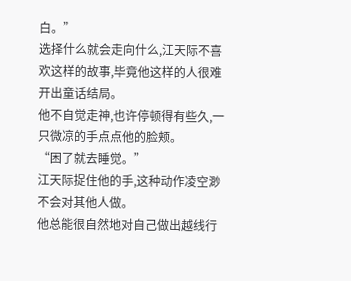白。”
选择什么就会走向什么,江天际不喜欢这样的故事,毕竟他这样的人很难开出童话结局。
他不自觉走神,也许停顿得有些久,一只微凉的手点点他的脸颊。
“困了就去睡觉。”
江天际捉住他的手,这种动作凌空渺不会对其他人做。
他总能很自然地对自己做出越线行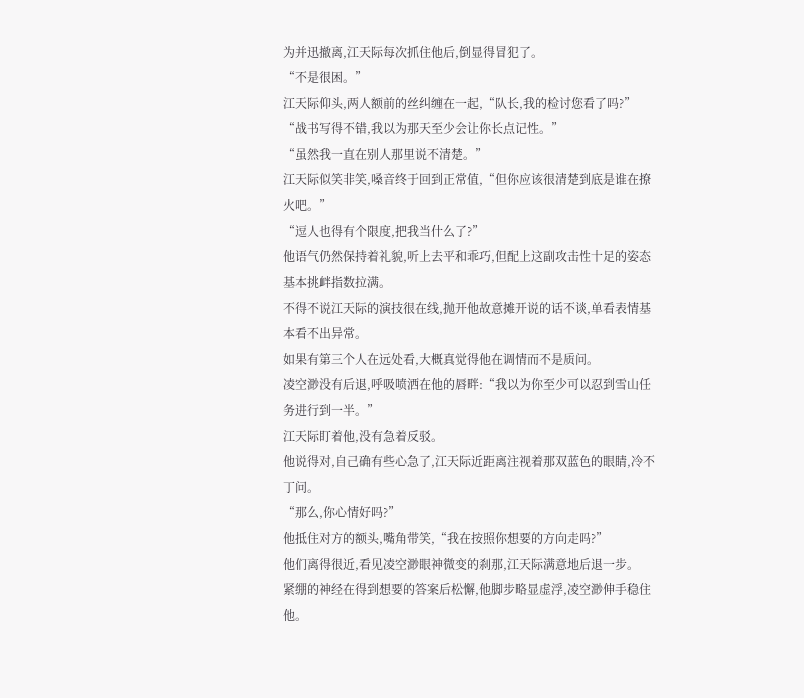为并迅撤离,江天际每次抓住他后,倒显得冒犯了。
“不是很困。”
江天际仰头,两人额前的丝纠缠在一起,“队长,我的检讨您看了吗?”
“战书写得不错,我以为那天至少会让你长点记性。”
“虽然我一直在别人那里说不清楚。”
江天际似笑非笑,嗓音终于回到正常值,“但你应该很清楚到底是谁在撩火吧。”
“逗人也得有个限度,把我当什么了?”
他语气仍然保持着礼貌,听上去平和乖巧,但配上这副攻击性十足的姿态基本挑衅指数拉满。
不得不说江天际的演技很在线,抛开他故意摊开说的话不谈,单看表情基本看不出异常。
如果有第三个人在远处看,大概真觉得他在调情而不是质问。
凌空渺没有后退,呼吸喷洒在他的唇畔:“我以为你至少可以忍到雪山任务进行到一半。”
江天际盯着他,没有急着反驳。
他说得对,自己确有些心急了,江天际近距离注视着那双蓝色的眼睛,冷不丁问。
“那么,你心情好吗?”
他抵住对方的额头,嘴角带笑,“我在按照你想要的方向走吗?”
他们离得很近,看见凌空渺眼神微变的刹那,江天际满意地后退一步。
紧绷的神经在得到想要的答案后松懈,他脚步略显虚浮,凌空渺伸手稳住他。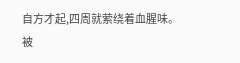自方才起,四周就萦绕着血腥味。
被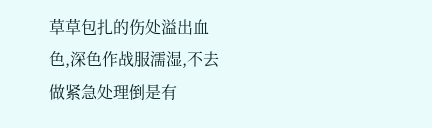草草包扎的伤处溢出血色,深色作战服濡湿,不去做紧急处理倒是有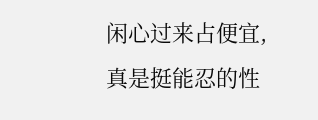闲心过来占便宜,真是挺能忍的性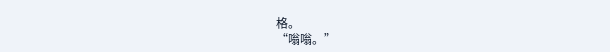格。
“嗡嗡。”